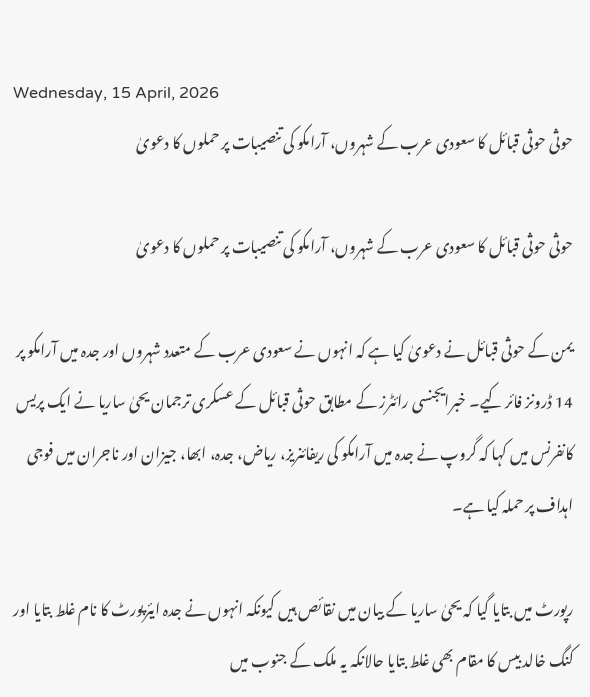Wednesday, 15 April, 2026
حوثی حوثی قبائل کا سعودی عرب کے شہروں، آرامکو کی تنصیبات پر حملوں کا دعویٰ

حوثی حوثی قبائل کا سعودی عرب کے شہروں، آرامکو کی تنصیبات پر حملوں کا دعویٰ

یمن کے حوثی قبائل نے دعویٰ کیا ہے کہ انہوں نے سعودی عرب کے متعدد شہروں اور جدہ میں آرامکو پر 14 ڈرونز فائر کیے۔ خبرایجنسی رائٹرز کے مطابق حوثی قبائل کے عسکری ترجمان یحیٰ ساریا نے ایک پریس کانفرنس میں کہا کہ گروپ نے جدہ میں آرامکو کی ریفائنریز، ریاض، جدہ، ابھا، جیزان اور ناجران میں فوجی اہداف پر حملہ کیا ہے۔

رپورٹ میں بتایا گیا کہ یحیٰ ساریا کے بیان میں نقائص ہیں کیونکہ انہوں نے جدہ ایئرپورٹ کا نام غلط بتایا اور کنگ خالد بیس کا مقام بھی غلط بتایا حالانکہ یہ ملک کے جنوب میں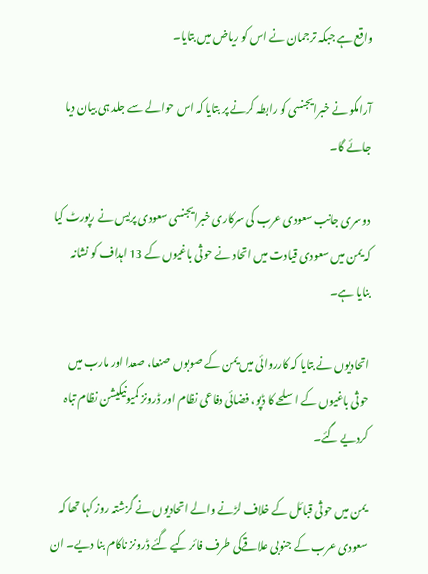واقع ہے جبکہ ترجمان نے اس کو ریاض میں بتایا۔

آرامکو نے خبرایجنسی کو رابطہ کرنے پر بتایا کہ اس حوالے سے جلد ہی بیان دیا جائے گا۔

دوسری جانب سعودی عرب کی سرکاری خبرایجنسی سعودی پریس نے رپورٹ کیا کہ یمن میں سعودی قیادت میں اتحاد نے حوثی باغیوں کے 13 اہداف کو نشانہ بنایا ہے۔

اتحادیوں نے بتایا کہ کارروائی میں یمن کے صوبوں صنعا، صعدا اور مارب میں حوثی باغیوں کے اسلحے کا ڈپو، فضائی دفاعی نظام اور ڈرونز کمیونیکیشن نظام تباہ کردیے گئے۔

یمن میں حوثی قبائل کے خلاف لڑنے والے اتحادیوں نے گزشتہ روز کہا تھا کہ سعودی عرب کے جنوبی علاقےکی طرف فائر کیے گئے ڈرونز ناکام بنا دیے۔ ان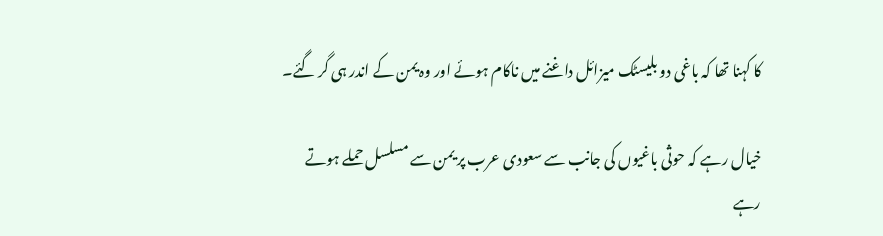کا کہنا تھا کہ باغی دو بلیسٹک میزائل داغنے میں ناکام ہوئے اور وہ یمن کے اندر ہی گر گئے۔

خیال رہے کہ حوثی باغیوں کی جانب سے سعودی عرب پر یمن سے مسلسل حملے ہوتے رہے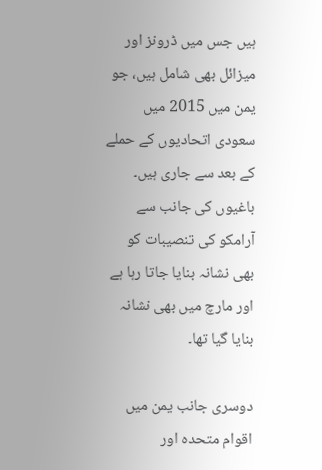ہیں جس میں ڈرونز اور میزائل بھی شامل ہیں، جو یمن میں 2015 میں سعودی اتحادیوں کے حملے کے بعد سے جاری ہیں۔ باغیوں کی جانب سے آرامکو کی تنصیبات کو بھی نشانہ بنایا جاتا رہا ہے اور مارچ میں بھی نشانہ بنایا گیا تھا۔

دوسری جانب یمن میں اقوام متحدہ اور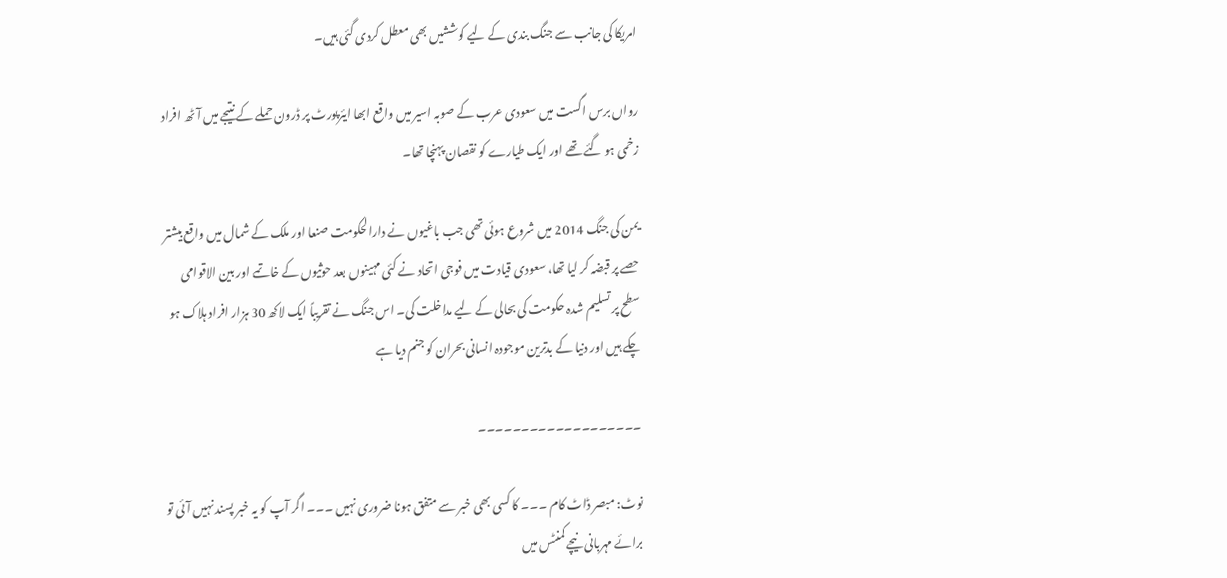امریکا کی جانب سے جنگ بندی کے لیے کوششیں بھی معطل کردی گئی ہیں۔

رواں برس اگست میں سعودی عرب کے صوبہ اسیر میں واقع ابھا ایئرپورٹ پر ڈرون حملے کے نتیجے میں آٹھ افراد زخمی ہو گئے تھے اور ایک طیارے کو نقصان پہنچا تھا۔

یمن کی جنگ 2014 میں شروع ہوئی تھی جب باغیوں نے دارالحکومت صنعا اور ملک کے شمال میں واقع بیشتر حصے پر قبضہ کر لیا تھا، سعودی قیادت میں فوجی اتحاد نے کئی مہینوں بعد حوثیوں کے خاتمے اور بین الاقوامی سطح پر تسلیم شدہ حکومت کی بحالی کے لیے مداخلت کی۔ اس جنگ نے تقریباً ایک لاکھ 30 ہزار افراد ہلاک ہو چکے ہیں اور دنیا کے بدترین موجودہ انسانی بحران کو جنم دیا ہے

۔۔۔۔۔۔۔۔۔۔۔۔۔۔۔۔۔۔۔

نوٹ: مبصر ڈاٹ کام ۔۔۔ کا کسی بھی خبر سے متفق ہونا ضروری نہیں ۔۔۔ اگر آپ کو یہ خبر پسند نہیں آئی تو برائے مہربانی نیچے کمنٹس میں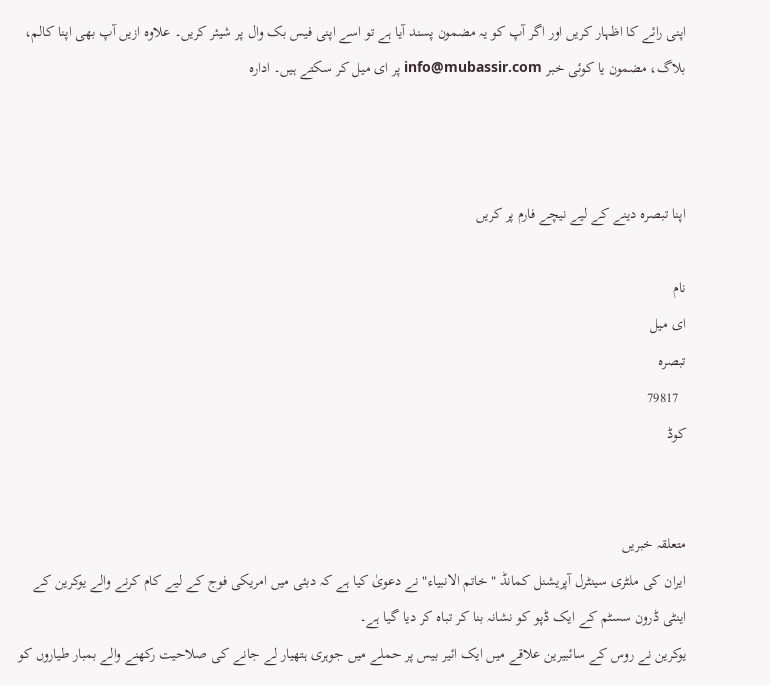اپنی رائے کا اظہار کریں اور اگر آپ کو یہ مضمون پسند آیا ہے تو اسے اپنی فیس بک وال پر شیئر کریں۔ علاوہ ازیں آپ بھی اپنا کالم، بلاگ، مضمون یا کوئی خبر info@mubassir.com پر ای میل کر سکتے ہیں۔ ادارہ



اپنا تبصرہ دینے کے لیے نیچے فارم پر کریں

نام
ای میل
تبصرہ
  79817
کوڈ


متعلقہ خبریں
ایران کی ملٹری سینٹرل آپریشنل کمانڈ "خاتم الانبیاء" نے دعویٰ کیا ہے کہ دبئی میں امریکی فوج کے لیے کام کرنے والے یوکرین کے اینٹی ڈرون سسٹم کے ایک ڈپو کو نشانہ بنا کر تباہ کر دیا گیا ہے۔
یوکرین نے روس کے سائبیرین علاقے میں ایک ائیر بیس پر حملے میں جوہری ہتھیار لے جانے کی صلاحیت رکھنے والے بمبار طیاروں کو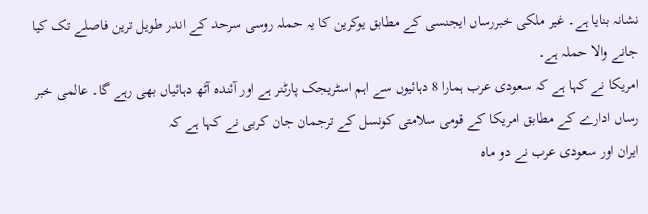نشانہ بنایا ہے۔ غیر ملکی خبررساں ایجنسی کے مطابق یوکرین کا یہ حملہ روسی سرحد کے اندر طویل ترین فاصلے تک کیا جانے والا حملہ ہے۔
امریکا نے کہا ہے کہ سعودی عرب ہمارا 8 دہائیوں سے اہم اسٹریجک پارٹنر ہے اور آئندہ آٹھ دہائیاں بھی رہے گا۔ عالمی خبر رساں ادارے کے مطابق امریکا کے قومی سلامتی کونسل کے ترجمان جان کربی نے کہا ہے کہ
ایران اور سعودی عرب نے دو ماہ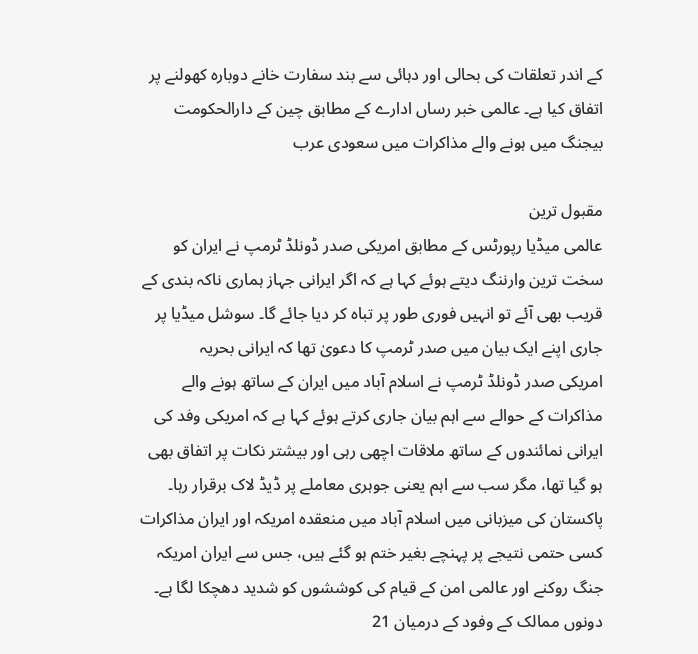کے اندر تعلقات کی بحالی اور دہائی سے بند سفارت خانے دوبارہ کھولنے پر اتفاق کیا ہے۔ عالمی خبر رساں ادارے کے مطابق چین کے دارالحکومت بیجنگ میں ہونے والے مذاکرات میں سعودی عرب

مقبول ترین
عالمی میڈیا رپورٹس کے مطابق امریکی صدر ڈونلڈ ٹرمپ نے ایران کو سخت ترین وارننگ دیتے ہوئے کہا ہے کہ اگر ایرانی جہاز ہماری ناکہ بندی کے قریب بھی آئے تو انہیں فوری طور پر تباہ کر دیا جائے گا۔ سوشل میڈیا پر جاری اپنے ایک بیان میں صدر ٹرمپ کا دعویٰ تھا کہ ایرانی بحریہ
امریکی صدر ڈونلڈ ٹرمپ نے اسلام آباد میں ایران کے ساتھ ہونے والے مذاکرات کے حوالے سے اہم بیان جاری کرتے ہوئے کہا ہے کہ امریکی وفد کی ایرانی نمائندوں کے ساتھ ملاقات اچھی رہی اور بیشتر نکات پر اتفاق بھی ہو گیا تھا، مگر سب سے اہم یعنی جوہری معاملے پر ڈیڈ لاک برقرار رہا۔
پاکستان کی میزبانی میں اسلام آباد میں منعقدہ امریکہ اور ایران مذاکرات کسی حتمی نتیجے پر پہنچے بغیر ختم ہو گئے ہیں، جس سے ایران امریکہ جنگ روکنے اور عالمی امن کے قیام کی کوششوں کو شدید دھچکا لگا ہے۔ دونوں ممالک کے وفود کے درمیان 21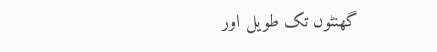گھنٹوں تک طویل اور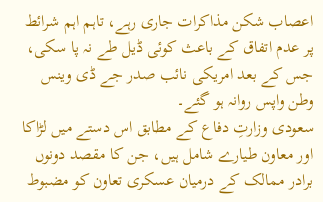اعصاب شکن مذاکرات جاری رہے، تاہم اہم شرائط پر عدم اتفاق کے باعث کوئی ڈیل طے نہ پا سکی، جس کے بعد امریکی نائب صدر جے ڈی وینس وطن واپس روانہ ہو گئے۔
سعودی وزارتِ دفاع کے مطابق اس دستے میں لڑاکا اور معاون طیارے شامل ہیں، جن کا مقصد دونوں برادر ممالک کے درمیان عسکری تعاون کو مضبوط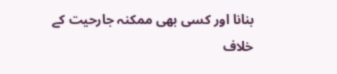بنانا اور کسی بھی ممکنہ جارحیت کے خلاف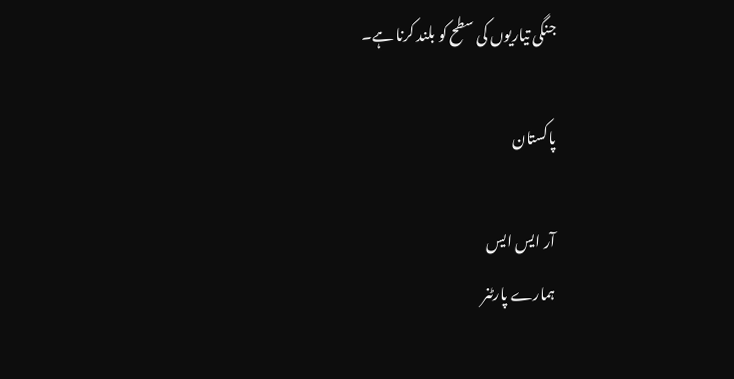جنگی تیاریوں کی سطح کو بلند کرنا ہے۔

پاکستان

آر ایس ایس
ہمارے پارٹنر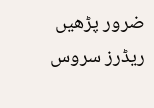ضرور پڑھیں
ریڈرز سروس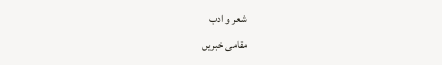شعر و ادب
مقامی خبریں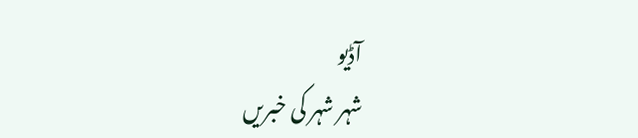آڈیو
شہر شہر کی خبریں